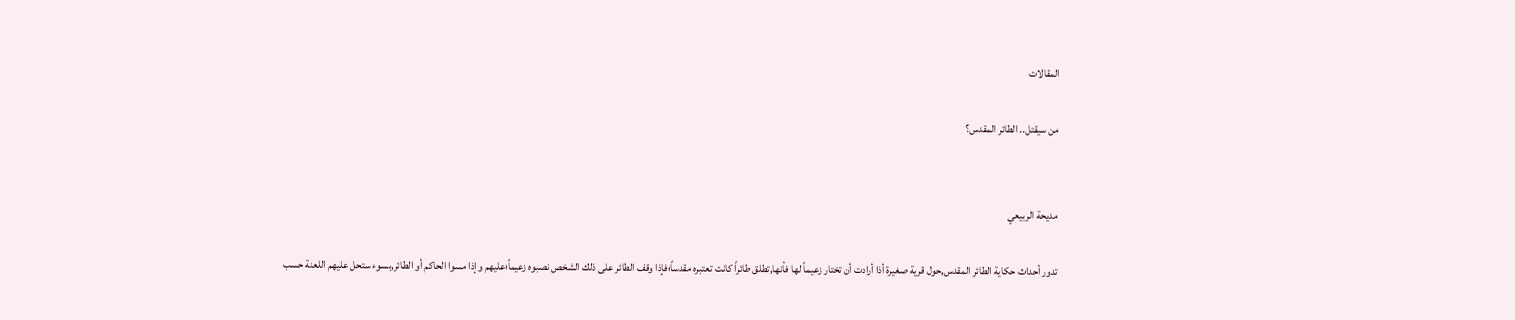المقالات

من سيقتل.. الطائر المقدس؟


مديحة الربيعي

تدور أحداث حكاية الطائر المقدس,حول قرية صغيرة أذا أرادت أن تختار زعيماً لها فأنها,تطلق طائراً كانت تعتبره مقدساً؛فإذا وقف الطائر على ذلك الشخص نصبوه زعيماً؛عليهم وإذا مسوا الحاكم أو الطائر,بسوء ستحل عليهم اللعنة حسب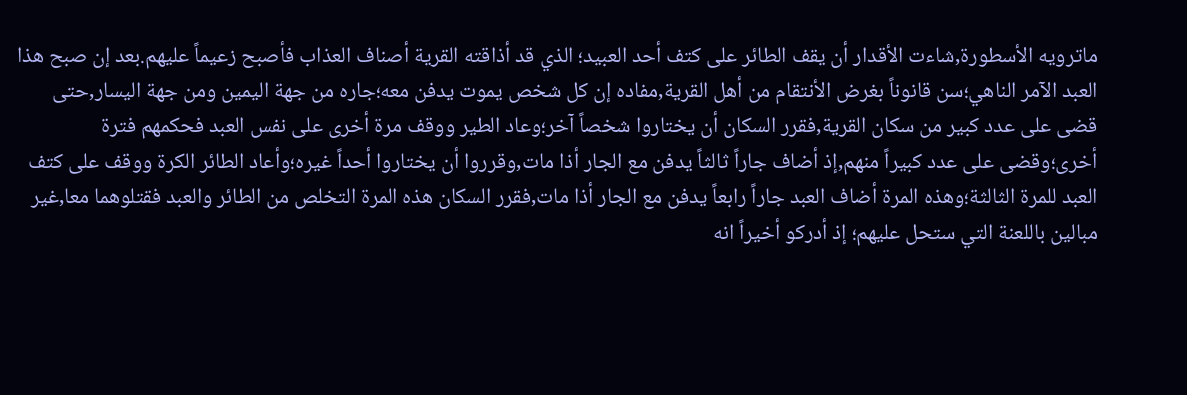ماترويه الأسطورة,شاءت الأقدار أن يقف الطائر على كتف أحد العبيد؛ الذي قد أذاقته القرية أصناف العذاب فأصبح زعيماً عليهم.بعد إن صبح هذا العبد الآمر الناهي؛سن قانوناً بغرض الأنتقام من أهل القرية,مفاده إن كل شخص يموت يدفن معه؛جاره من جهة اليمين ومن جهة اليسار,حتى قضى على عدد كبير من سكان القرية,فقرر السكان أن يختاروا شخصاً آخر؛وعاد الطير ووقف مرة أخرى على نفس العبد فحكمهم فترة أخرى؛وقضى على عدد كبيراً منهم,إذ أضاف جاراً ثالثاً يدفن مع الجار أذا مات,وقرروا أن يختاروا أحداً غيره؛وأعاد الطائر الكرة ووقف على كتف العبد للمرة الثالثة؛وهذه المرة أضاف العبد جاراً رابعاً يدفن مع الجار أذا مات,فقرر السكان هذه المرة التخلص من الطائر والعبد فقتلوهما معا,غير مبالين باللعنة التي ستحل عليهم؛ إذ أدركو أخيراً انه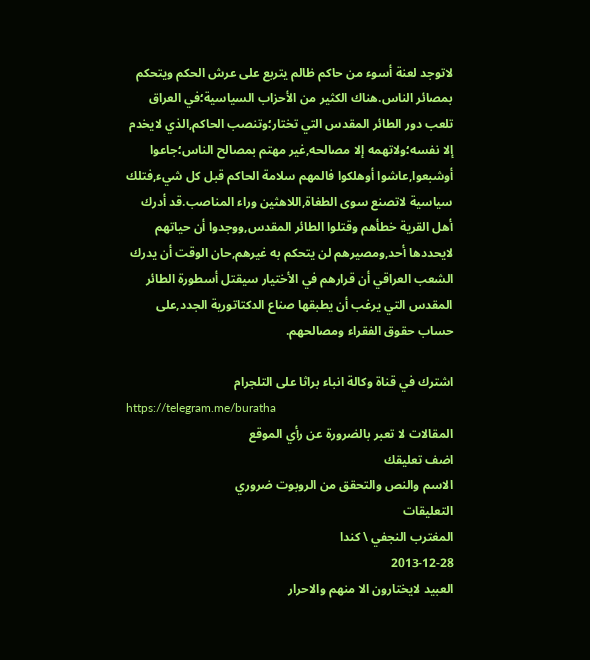لاتوجد لعنة أسوء من حاكم ظالم يتربع على عرش الحكم ويتحكم بمصائر الناس.هناك الكثير من الأحزاب السياسية؛في العراق تلعب دور الطائر المقدس التي تختار؛وتنصب الحاكم,الذي لايخدم إلا نفسه؛ولاتهمه إلا مصالحه,غير مهتم بمصالح الناس؛جاعوا أوشبعوا,عاشوا أوهلكوا فالمهم سلامة الحاكم قبل كل شيء,فتلك سياسية لاتصنع سوى الطغاة,اللاهثين وراء المناصب.قد أدرك أهل القرية خطأهم وقتلوا الطائر المقدس,ووجدوا أن حياتهم لايحددها أحد,ومصيرهم لن يتحكم به غيرهم,حان الوقت أن يدرك الشعب العراقي أن قرارهم في الأختيار سيقتل أسطورة الطائر المقدس التي يرغب أن يطبقها صناع الدكتاتورية الجدد,على حساب حقوق الفقراء ومصالحهم.

اشترك في قناة وكالة انباء براثا على التلجرام
https://telegram.me/buratha
المقالات لا تعبر بالضرورة عن رأي الموقع
اضف تعليقك
الاسم والنص والتحقق من الروبوت ضروري
التعليقات
المغترب النجفي \ كندا
2013-12-28
العبيد لايختارون الا منهم والاحرار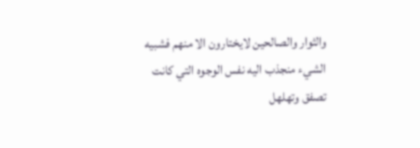والثوار والصالحين لايختارون الا منهم فشبيه الشيء منجذب اليه نفس الوجوه التي كانت تصفق وتهلهل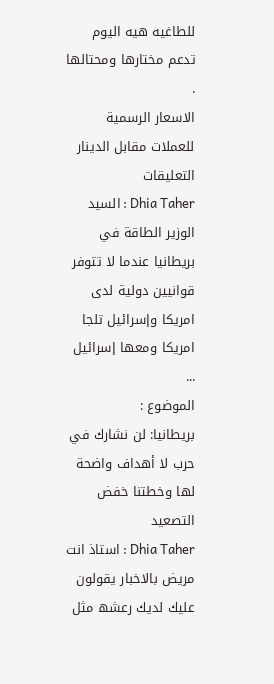للطاغيه هيه اليوم تدعم مختارها ومحتالها .
الاسعار الرسمية للعملات مقابل الدينار
التعليقات
Dhia Taher : السيد الوزير الطاقة في بريطانيا عندما لا تتوفر قوانيين دولية لدى امريكا وإسرائيل تلجا امريكا ومعھا إسرائيل ...
الموضوع :
بريطانيا: لن نشارك في حرب لا أهداف واضحة لها وخطتنا خفض التصعيد
Dhia Taher : استاذ انت مريض بالاخبار يقولون عليك لديك رعشھ مثل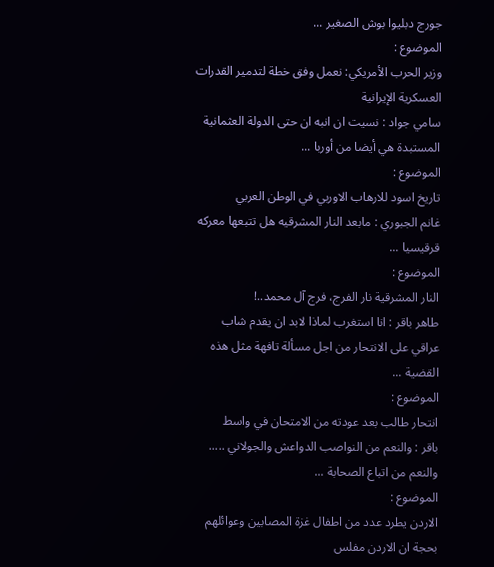جورج دبليوا بوش الصغير ...
الموضوع :
وزير الحرب الأمريكي: نعمل وفق خطة لتدمير القدرات العسكرية الإيرانية
سامي جواد : نسيت ان انبه ان حتى الدولة العثمانية المستبدة هي أيضا من أوربا ...
الموضوع :
تاريخ اسود للارهاب الاوربي في الوطن العربي
غانم الجبوري : مابعد النار المشرقيه هل تتبعها معركه قرقيسيا ...
الموضوع :
النار المشرقية نار الفرج، فرج آل محمد..!
طاهر باقر : انا استغرب لماذا لابد ان يقدم شاب عراقي على الانتحار من اجل مسألة تافهة مثل هذه القضية ...
الموضوع :
انتحار طالب بعد عودته من الامتحان في واسط
باقر : والنعم من النواصب الدواعش والجولاني ..... والنعم من اتباع الصحابة ...
الموضوع :
الاردن يطرد عدد من اطفال غزة المصابين وعوائلهم بحجة ان الاردن مفلس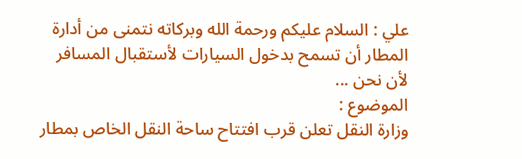علي : السلام عليكم ورحمة الله وبركاته نتمنى من أدارة المطار أن تسمح بدخول السيارات لأستقبال المسافر لأن نحن ...
الموضوع :
وزارة النقل تعلن قرب افتتاح ساحة النقل الخاص بمطار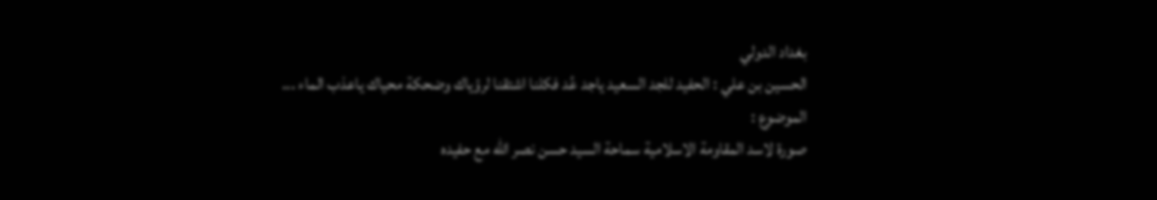بغداد الدولي
الحسين بن علي : الحفيد للجد السعيد ياجد عُد فكلنا اشتقنا لرؤياك وضحكة محياك ياعذب الماء ...
الموضوع :
صورة لاسد المقاومة الاسلامية سماحة السيد حسن نصر الله مع حفيده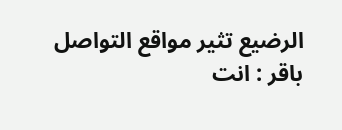الرضيع تثير مواقع التواصل
باقر : انت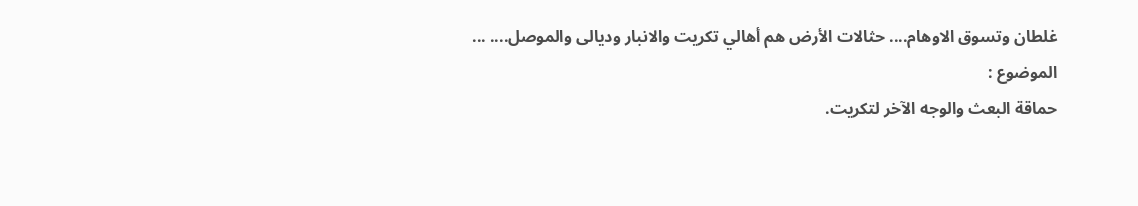غلطان وتسوق الاوهام.... حثالات الأرض هم أهالي تكريت والانبار وديالى والموصل.... ...
الموضوع :
حماقة البعث والوجه الآخر لتكريت.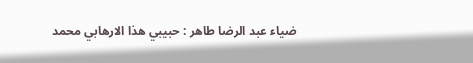ضياء عبد الرضا طاهر : حبيبي ھذا الارھابي محمد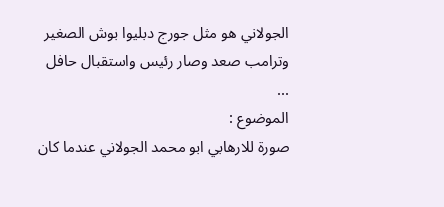الجولاني ھو مثل جورج دبليوا بوش الصغير وترامب صعد وصار رئيس واستقبال حافل ...
الموضوع :
صورة للارهابي ابو محمد الجولاني عندما كان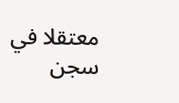معتقلا في سجن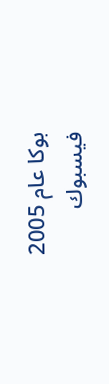بوكا عام 2005
فيسبوك